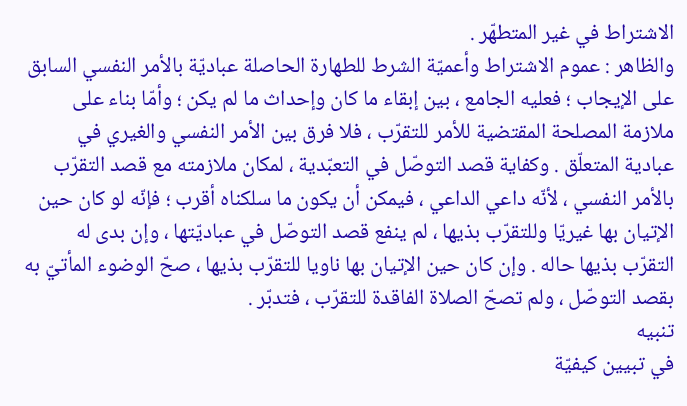الاشتراط في غير المتطهّر .
والظاهر : عموم الاشتراط وأعميّة الشرط للطهارة الحاصلة عباديّة بالأمر النفسي السابق على الإيجاب ؛ فعليه الجامع ، بين إبقاء ما كان وإحداث ما لم يكن ؛ وأمّا بناء على ملازمة المصلحة المقتضية للأمر للتقرّب ، فلا فرق بين الأمر النفسي والغيري في عبادية المتعلّق . وكفاية قصد التوصّل في التعبّدية ، لمكان ملازمته مع قصد التقرّب بالأمر النفسي ، لأنّه داعي الداعي ، فيمكن أن يكون ما سلكناه أقرب ؛ فإنّه لو كان حين الإتيان بها غيريّا وللتقرّب بذيها ، لم ينفع قصد التوصّل في عباديّتها ، وإن بدى له التقرّب بذيها حاله . وإن كان حين الإتيان بها ناويا للتقرّب بذيها ، صحّ الوضوء المأتيّ به بقصد التوصّل ، ولم تصحّ الصلاة الفاقدة للتقرّب ، فتدبّر .
تنبيه
في تبيين كيفيّة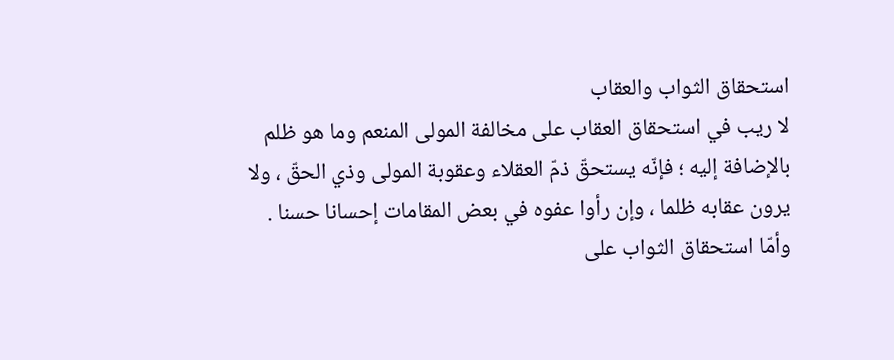استحقاق الثواب والعقاب
لا ريب في استحقاق العقاب على مخالفة المولى المنعم وما هو ظلم بالإضافة إليه ؛ فإنّه يستحقّ ذمّ العقلاء وعقوبة المولى وذي الحقّ ، ولا يرون عقابه ظلما ، وإن رأوا عفوه في بعض المقامات إحسانا حسنا .
وأمّا استحقاق الثواب على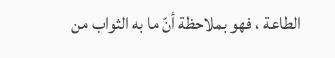الطاعة ، فهو بملاحظة أنّ ما به الثواب من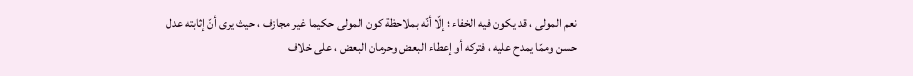نعم المولى ، قد يكون فيه الخفاء ؛ إلّا أنّه بملاحظة كون المولى حكيما غير مجازف ، حيث يرى أنّ إثابته عدل حسن وممّا يمدح عليه ، فتركه أو إعطاء البعض وحرمان البعض ، على خلاف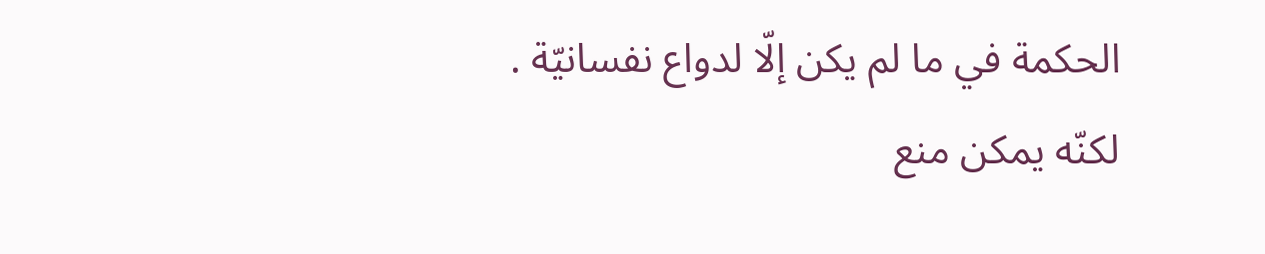الحكمة في ما لم يكن إلّا لدواع نفسانيّة .
لكنّه يمكن منع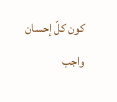كون كلّ إحسان واجب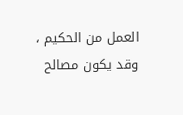العمل من الحكيم ، وقد يكون مصالح